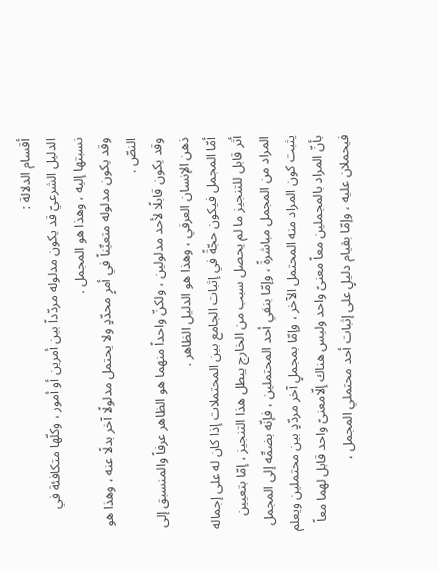أقسام الدلالة :
الدليل الشرعيّ قد يكون مدلوله مردّداً بين أمرين أو أمور ، وكلّها متكافئة في نسبتها إليه ، وهذا هو المجمل .
وقد يكون مدلوله متعيِّناً في أمرٍ محدّدٍ ولا يحتمل مدلولًا آخر بدلًا عنه ، وهذا هو النصّ .
وقد يكون قابلًا لأحد مدلولين ، ولكنّ واحداً منهما هو الظاهر عرفاً والمنسبق إلى ذهن الإنسان العرفي ، وهذا هو الدليل الظاهر .
أمّا المجمل فيكون حجّةً في إثبات الجامع بين المحتملات إذا كان له على إجماله أثر قابل للتنجيز ما لم يحصل سبب من الخارج يبطل هذا التنجيز ، إمّا بتعيين المراد من المجمل مباشرةً ، وإمّا بنفي أحد المحتملين ، فإنّه بضمِّه إلى المجمل يثبت كون المراد منه المحتمل الآخر ، وإمّا بمجملٍ آخر مردّدٍ بين محتملين ويعلم بأنّ المراد بالمجملين معاً معنىً واحد وليس هناك إلّامعنىً واحد قابل لهما معاً فيحملان عليه ، وإمّا بقيام دليلٍ على إثبات أحد محتملي المجمل ،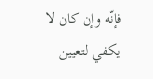فإنّه وإن كان لا يكفي لتعيين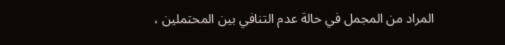المراد من المجمل في حالة عدم التنافي بين المحتملين ،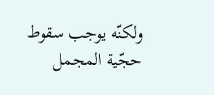ولكنّه يوجب سقوط حجّية المجمل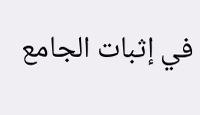في إثبات الجامع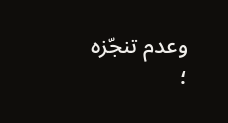وعدم تنجّزه ؛